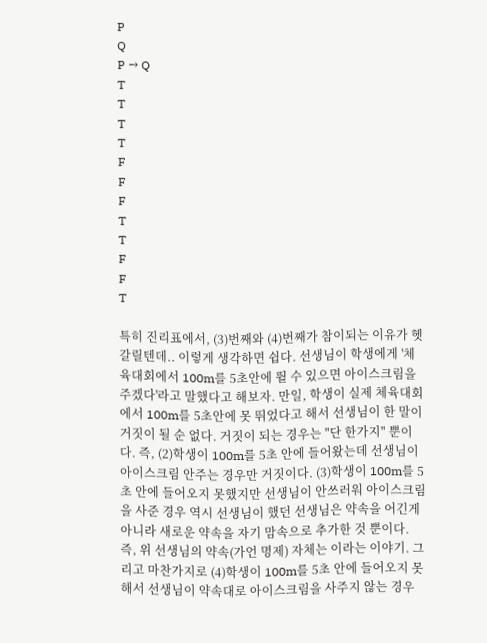P
Q
P → Q
T
T
T
T
F
F
F
T
T
F
F
T

특히 진리표에서, (3)번째와 (4)번째가 참이되는 이유가 헷갈릴텐데.. 이렇게 생각하면 쉽다. 선생님이 학생에게 '체육대회에서 100m를 5초안에 뛸 수 있으면 아이스크림을 주겠다'라고 말했다고 해보자. 만일, 학생이 실제 체육대회에서 100m를 5초안에 못 뛰었다고 해서 선생님이 한 말이 거짓이 될 순 없다. 거짓이 되는 경우는 "단 한가지" 뿐이다. 즉, (2)학생이 100m를 5초 안에 들어왔는데 선생님이 아이스크림 안주는 경우만 거짓이다. (3)학생이 100m를 5초 안에 들어오지 못했지만 선생님이 안쓰러워 아이스크림을 사준 경우 역시 선생님이 했던 선생님은 약속을 어긴게 아니라 새로운 약속을 자기 맘속으로 추가한 것 뿐이다. 즉, 위 선생님의 약속(가언 명제) 자체는 이라는 이야기. 그리고 마찬가지로 (4)학생이 100m를 5초 안에 들어오지 못해서 선생님이 약속대로 아이스크림을 사주지 않는 경우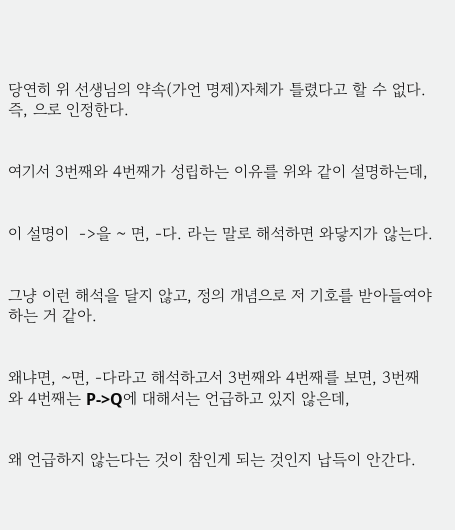당연히 위 선생님의 약속(가언 명제)자체가 틀렸다고 할 수 없다. 즉, 으로 인정한다.


여기서 3번째와 4번째가 성립하는 이유를 위와 같이 설명하는데,


이 설명이  ->을 ~ 면, -다. 라는 말로 해석하면 와닿지가 않는다.


그냥 이런 해석을 달지 않고, 정의 개념으로 저 기호를 받아들여야 하는 거 같아.


왜냐면, ~면, -다라고 해석하고서 3번째와 4번째를 보면, 3번째와 4번째는 P->Q에 대해서는 언급하고 있지 않은데,


왜 언급하지 않는다는 것이 참인게 되는 것인지 납득이 안간다.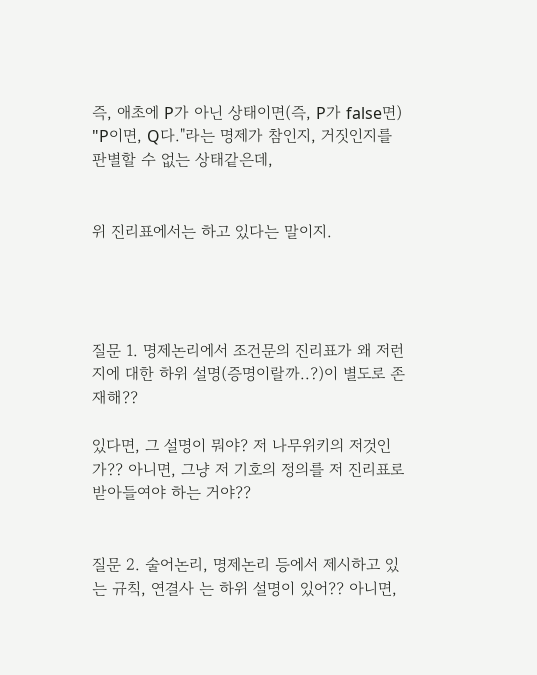즉, 애초에 P가 아닌 상태이면(즉, P가 false면) "P이면, Q다."라는 명제가 참인지, 거짓인지를 판별할 수 없는 상태같은데,


위 진리표에서는 하고 있다는 말이지.




질문 1. 명제논리에서 조건문의 진리표가 왜 저런지에 대한 하위 설명(증명이랄까..?)이 별도로 존재해??

있다면, 그 설명이 뭐야? 저 나무위키의 저것인가?? 아니면, 그냥 저 기호의 정의를 저 진리표로 받아들여야 하는 거야??


질문 2. 술어논리, 명제논리 등에서 제시하고 있는 규칙, 연결사 는 하위 설명이 있어?? 아니면,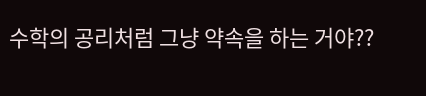수학의 공리처럼 그냥 약속을 하는 거야??